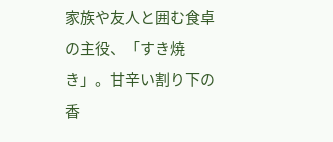家族や友人と囲む食卓の主役、「すき焼き」。甘辛い割り下の香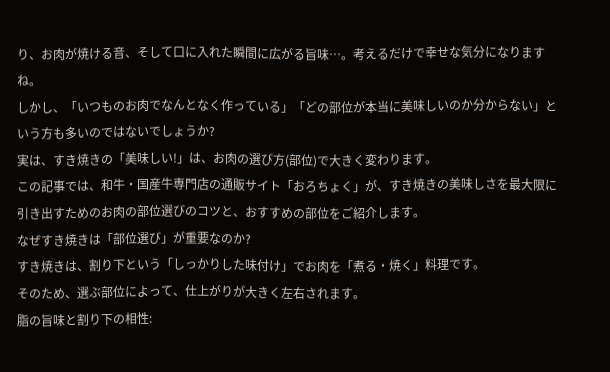り、お肉が焼ける音、そして口に入れた瞬間に広がる旨味…。考えるだけで幸せな気分になりますね。
しかし、「いつものお肉でなんとなく作っている」「どの部位が本当に美味しいのか分からない」という方も多いのではないでしょうか?
実は、すき焼きの「美味しい!」は、お肉の選び方(部位)で大きく変わります。
この記事では、和牛・国産牛専門店の通販サイト「おろちょく」が、すき焼きの美味しさを最大限に引き出すためのお肉の部位選びのコツと、おすすめの部位をご紹介します。
なぜすき焼きは「部位選び」が重要なのか?
すき焼きは、割り下という「しっかりした味付け」でお肉を「煮る・焼く」料理です。
そのため、選ぶ部位によって、仕上がりが大きく左右されます。
脂の旨味と割り下の相性: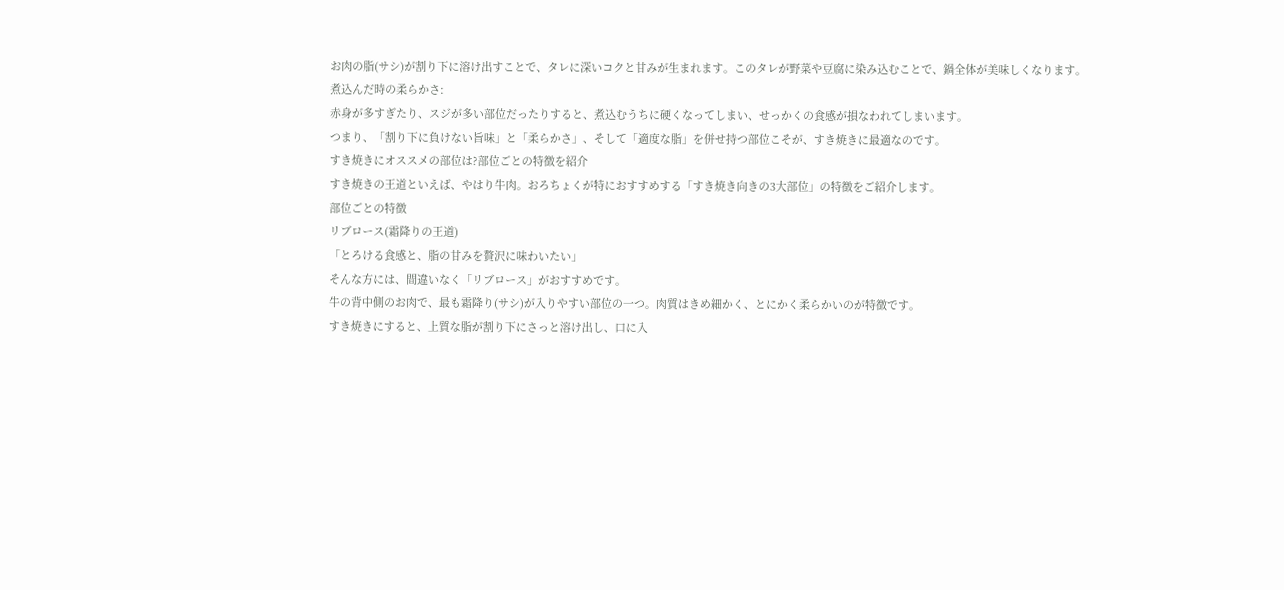お肉の脂(サシ)が割り下に溶け出すことで、タレに深いコクと甘みが生まれます。このタレが野菜や豆腐に染み込むことで、鍋全体が美味しくなります。
煮込んだ時の柔らかさ:
赤身が多すぎたり、スジが多い部位だったりすると、煮込むうちに硬くなってしまい、せっかくの食感が損なわれてしまいます。
つまり、「割り下に負けない旨味」と「柔らかさ」、そして「適度な脂」を併せ持つ部位こそが、すき焼きに最適なのです。
すき焼きにオススメの部位は?部位ごとの特徴を紹介
すき焼きの王道といえば、やはり牛肉。おろちょくが特におすすめする「すき焼き向きの3大部位」の特徴をご紹介します。
部位ごとの特徴
リブロース(霜降りの王道)
「とろける食感と、脂の甘みを贅沢に味わいたい」
そんな方には、間違いなく「リブロース」がおすすめです。
牛の背中側のお肉で、最も霜降り(サシ)が入りやすい部位の一つ。肉質はきめ細かく、とにかく柔らかいのが特徴です。
すき焼きにすると、上質な脂が割り下にさっと溶け出し、口に入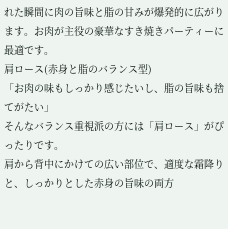れた瞬間に肉の旨味と脂の甘みが爆発的に広がります。お肉が主役の豪華なすき焼きパーティーに最適です。
肩ロース(赤身と脂のバランス型)
「お肉の味もしっかり感じたいし、脂の旨味も捨てがたい」
そんなバランス重視派の方には「肩ロース」がぴったりです。
肩から背中にかけての広い部位で、適度な霜降りと、しっかりとした赤身の旨味の両方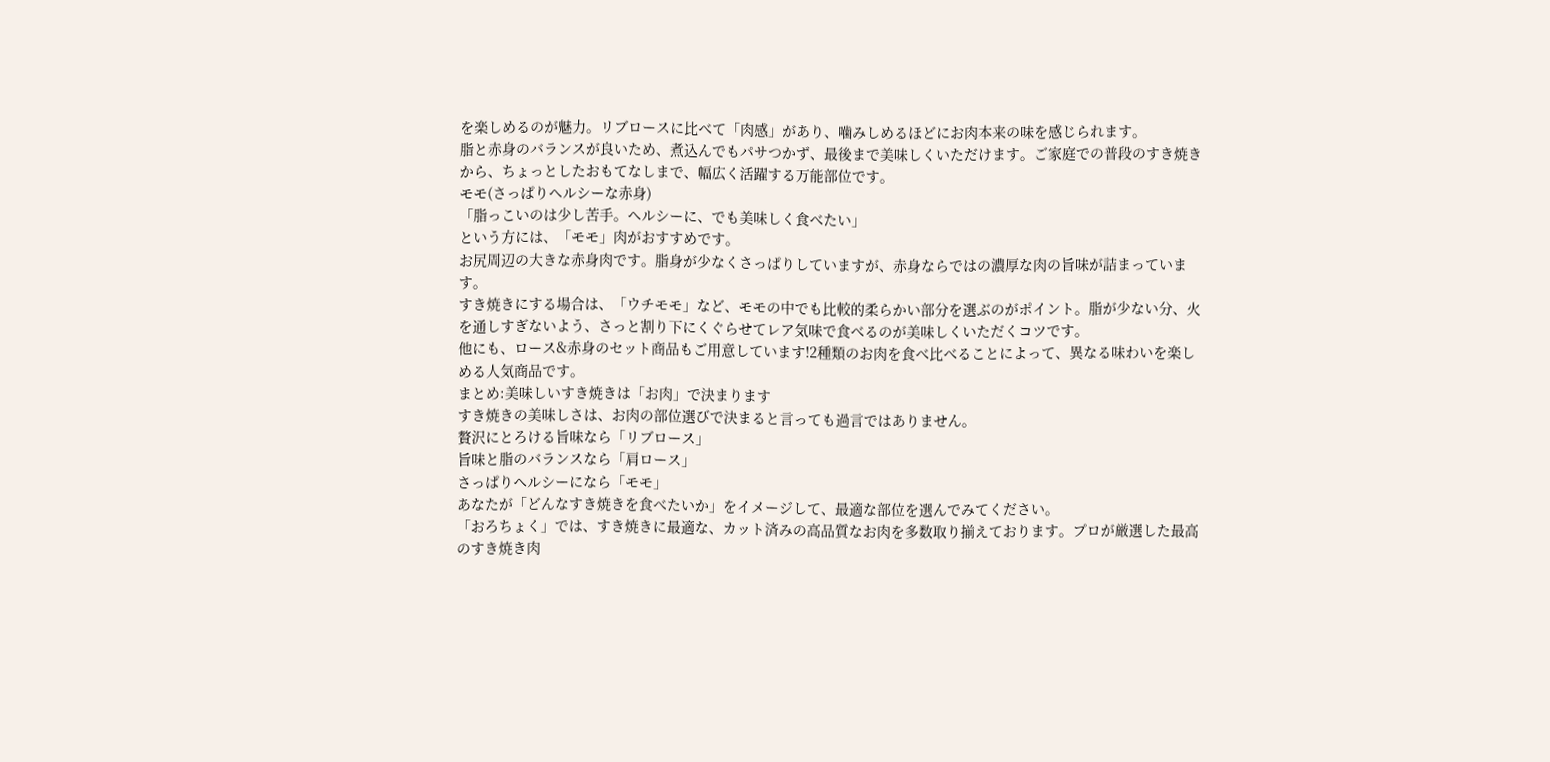を楽しめるのが魅力。リブロースに比べて「肉感」があり、噛みしめるほどにお肉本来の味を感じられます。
脂と赤身のバランスが良いため、煮込んでもパサつかず、最後まで美味しくいただけます。ご家庭での普段のすき焼きから、ちょっとしたおもてなしまで、幅広く活躍する万能部位です。
モモ(さっぱりヘルシーな赤身)
「脂っこいのは少し苦手。ヘルシーに、でも美味しく食べたい」
という方には、「モモ」肉がおすすめです。
お尻周辺の大きな赤身肉です。脂身が少なくさっぱりしていますが、赤身ならではの濃厚な肉の旨味が詰まっています。
すき焼きにする場合は、「ウチモモ」など、モモの中でも比較的柔らかい部分を選ぶのがポイント。脂が少ない分、火を通しすぎないよう、さっと割り下にくぐらせてレア気味で食べるのが美味しくいただくコツです。
他にも、ロース&赤身のセット商品もご用意しています!2種類のお肉を食べ比べることによって、異なる味わいを楽しめる人気商品です。
まとめ:美味しいすき焼きは「お肉」で決まります
すき焼きの美味しさは、お肉の部位選びで決まると言っても過言ではありません。
贅沢にとろける旨味なら「リブロース」
旨味と脂のバランスなら「肩ロース」
さっぱりヘルシーになら「モモ」
あなたが「どんなすき焼きを食べたいか」をイメージして、最適な部位を選んでみてください。
「おろちょく」では、すき焼きに最適な、カット済みの高品質なお肉を多数取り揃えております。プロが厳選した最高のすき焼き肉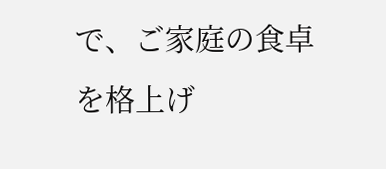で、ご家庭の食卓を格上げ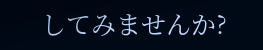してみませんか?